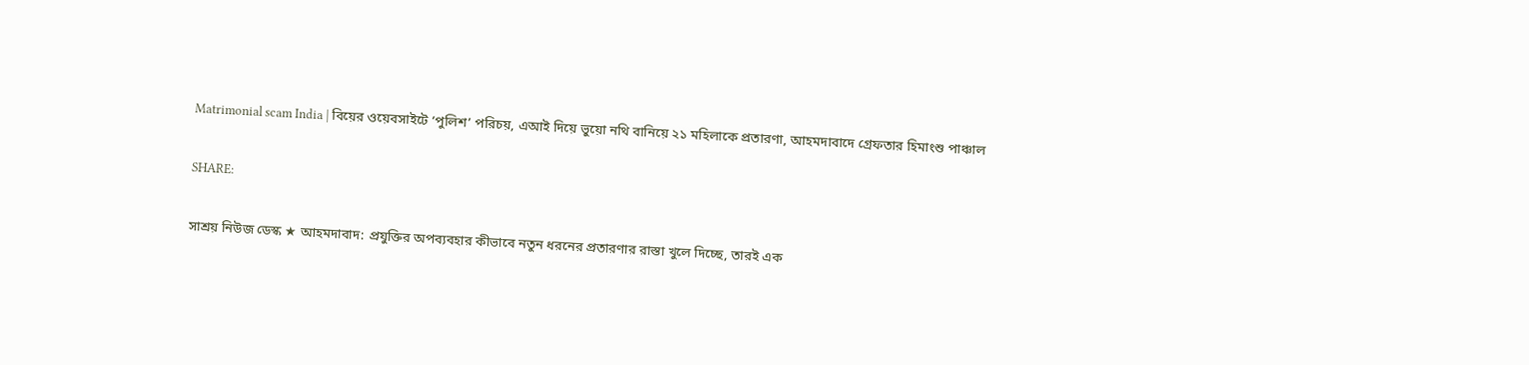Matrimonial scam India | বিয়ের ওয়েবসাইটে ‘পুলিশ’ পরিচয়, এআই দিয়ে ভুয়ো নথি বানিয়ে ২১ মহিলাকে প্রতারণা, আহমদাবাদে গ্রেফতার হিমাংশু পাঞ্চাল

SHARE:

সাশ্রয় নিউজ ডেস্ক ★ আহমদাবাদ: প্রযুক্তির অপব্যবহার কীভাবে নতুন ধরনের প্রতারণার রাস্তা খুলে দিচ্ছে, তারই এক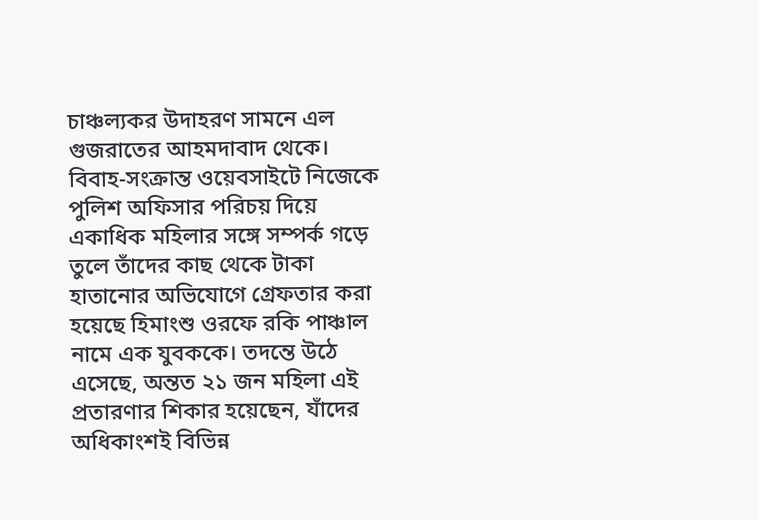চাঞ্চল্যকর উদাহরণ সামনে এল গুজরাতের আহমদাবাদ থেকে। বিবাহ-সংক্রান্ত ওয়েবসাইটে নিজেকে পুলিশ অফিসার পরিচয় দিয়ে একাধিক মহিলার সঙ্গে সম্পর্ক গড়ে তুলে তাঁদের কাছ থেকে টাকা হাতানোর অভিযোগে গ্রেফতার করা হয়েছে হিমাংশু ওরফে রকি পাঞ্চাল নামে এক যুবককে। তদন্তে উঠে এসেছে, অন্তত ২১ জন মহিলা এই প্রতারণার শিকার হয়েছেন, যাঁদের অধিকাংশই বিভিন্ন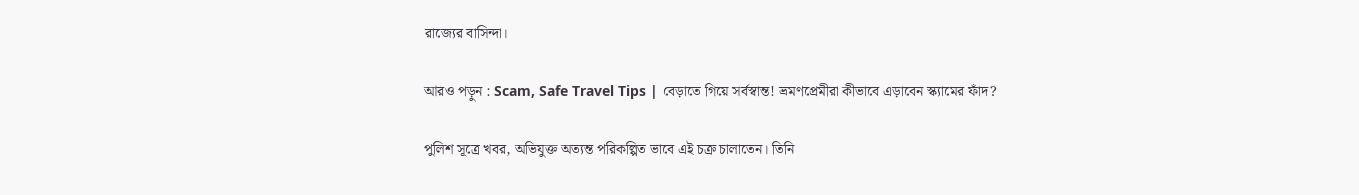রাজ্যের বাসিন্দা।

আরও পড়ুন : Scam, Safe Travel Tips | বেড়াতে গিয়ে সর্বস্বান্ত! ভ্রমণপ্রেমীরা কীভাবে এড়াবেন স্ক্যামের ফাঁদ?

পুলিশ সূত্রে খবর, অভিযুক্ত অত্যন্ত পরিকল্পিত ভাবে এই চক্র চালাতেন। তিনি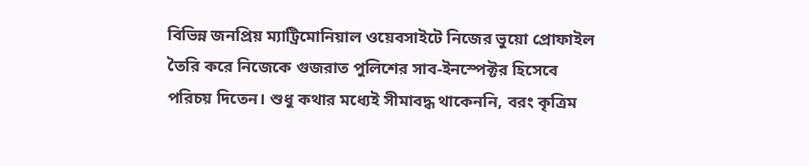বিভিন্ন জনপ্রিয় ম্যাট্রিমোনিয়াল ওয়েবসাইটে নিজের ভুয়ো প্রোফাইল তৈরি করে নিজেকে গুজরাত পুলিশের সাব-ইনস্পেক্টর হিসেবে পরিচয় দিতেন। শুধু কথার মধ্যেই সীমাবদ্ধ থাকেননি, বরং কৃত্রিম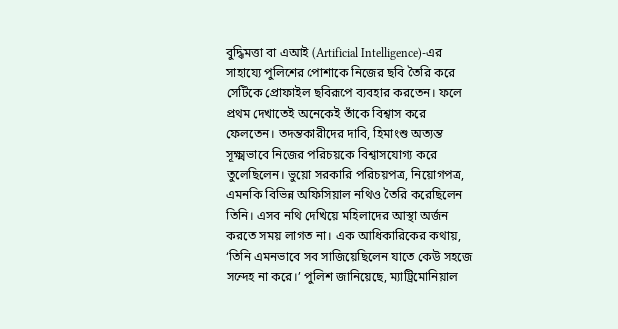বুদ্ধিমত্তা বা এআই (Artificial Intelligence)-এর সাহায্যে পুলিশের পোশাকে নিজের ছবি তৈরি করে সেটিকে প্রোফাইল ছবিরূপে ব্যবহার করতেন। ফলে প্রথম দেখাতেই অনেকেই তাঁকে বিশ্বাস করে ফেলতেন। তদন্তকারীদের দাবি, হিমাংশু অত্যন্ত সূক্ষ্মভাবে নিজের পরিচয়কে বিশ্বাসযোগ্য করে তুলেছিলেন। ভুয়ো সরকারি পরিচয়পত্র, নিয়োগপত্র, এমনকি বিভিন্ন অফিসিয়াল নথিও তৈরি করেছিলেন তিনি। এসব নথি দেখিয়ে মহিলাদের আস্থা অর্জন করতে সময় লাগত না। এক আধিকারিকের কথায়, ‘তিনি এমনভাবে সব সাজিয়েছিলেন যাতে কেউ সহজে সন্দেহ না করে।’ পুলিশ জানিয়েছে, ম্যাট্রিমোনিয়াল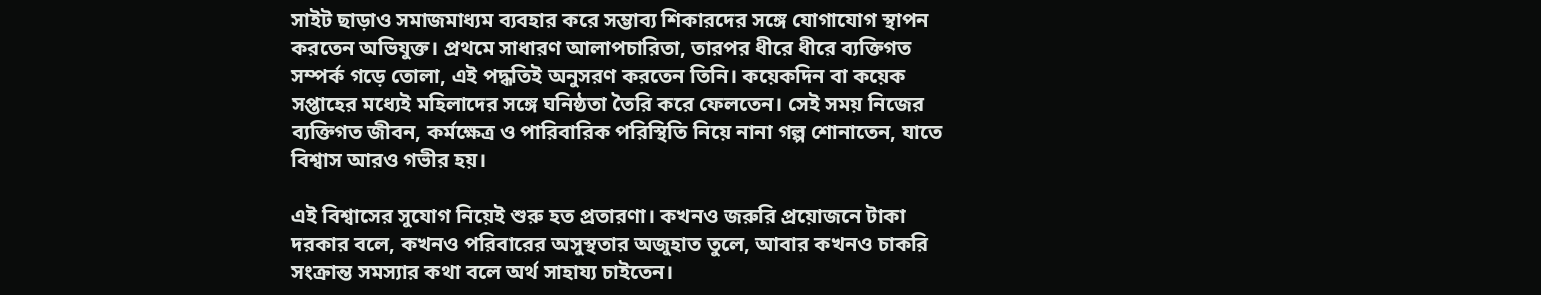সাইট ছাড়াও সমাজমাধ্যম ব্যবহার করে সম্ভাব্য শিকারদের সঙ্গে যোগাযোগ স্থাপন করতেন অভিযুক্ত। প্রথমে সাধারণ আলাপচারিতা, তারপর ধীরে ধীরে ব্যক্তিগত সম্পর্ক গড়ে তোলা, এই পদ্ধতিই অনুসরণ করতেন তিনি। কয়েকদিন বা কয়েক সপ্তাহের মধ্যেই মহিলাদের সঙ্গে ঘনিষ্ঠতা তৈরি করে ফেলতেন। সেই সময় নিজের ব্যক্তিগত জীবন, কর্মক্ষেত্র ও পারিবারিক পরিস্থিতি নিয়ে নানা গল্প শোনাতেন, যাতে বিশ্বাস আরও গভীর হয়।

এই বিশ্বাসের সুযোগ নিয়েই শুরু হত প্রতারণা। কখনও জরুরি প্রয়োজনে টাকা দরকার বলে, কখনও পরিবারের অসুস্থতার অজুহাত তুলে, আবার কখনও চাকরি সংক্রান্ত সমস্যার কথা বলে অর্থ সাহায্য চাইতেন।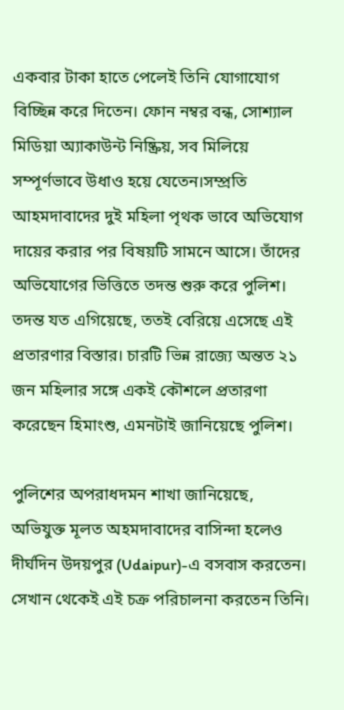একবার টাকা হাতে পেলেই তিনি যোগাযোগ বিচ্ছিন্ন করে দিতেন। ফোন নম্বর বন্ধ, সোশ্যাল মিডিয়া অ্যাকাউন্ট নিষ্ক্রিয়, সব মিলিয়ে সম্পূর্ণভাবে উধাও হয়ে যেতেন।সম্প্রতি আহমদাবাদের দুই মহিলা পৃথক ভাবে অভিযোগ দায়ের করার পর বিষয়টি সামনে আসে। তাঁদের অভিযোগের ভিত্তিতে তদন্ত শুরু করে পুলিশ। তদন্ত যত এগিয়েছে, ততই বেরিয়ে এসেছে এই প্রতারণার বিস্তার। চারটি ভিন্ন রাজ্যে অন্তত ২১ জন মহিলার সঙ্গে একই কৌশলে প্রতারণা করেছেন হিমাংশু, এমনটাই জানিয়েছে পুলিশ।

পুলিশের অপরাধদমন শাখা জানিয়েছে, অভিযুক্ত মূলত অহমদাবাদের বাসিন্দা হলেও দীর্ঘদিন উদয়পুর (Udaipur)-এ বসবাস করতেন। সেখান থেকেই এই চক্র পরিচালনা করতেন তিনি।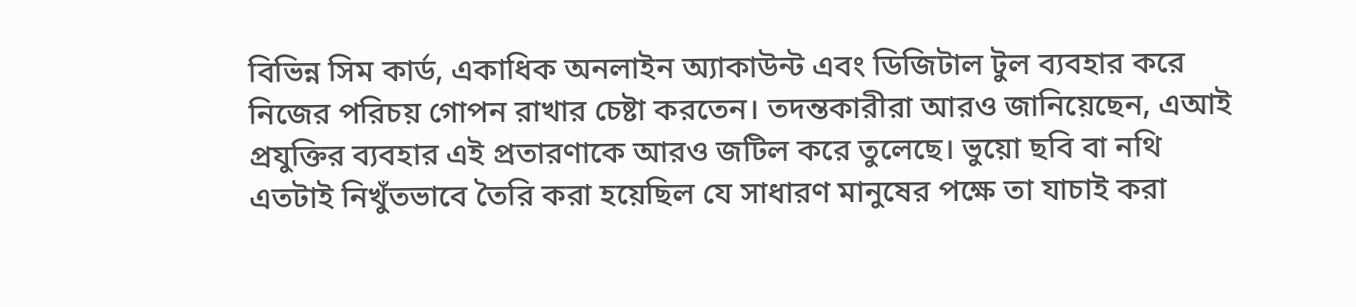বিভিন্ন সিম কার্ড, একাধিক অনলাইন অ্যাকাউন্ট এবং ডিজিটাল টুল ব্যবহার করে নিজের পরিচয় গোপন রাখার চেষ্টা করতেন। তদন্তকারীরা আরও জানিয়েছেন, এআই প্রযুক্তির ব্যবহার এই প্রতারণাকে আরও জটিল করে তুলেছে। ভুয়ো ছবি বা নথি এতটাই নিখুঁতভাবে তৈরি করা হয়েছিল যে সাধারণ মানুষের পক্ষে তা যাচাই করা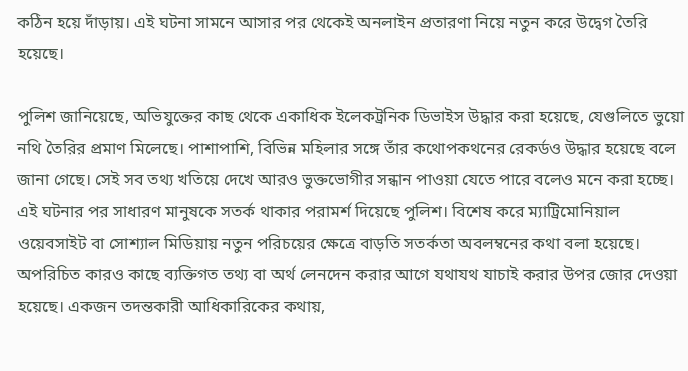কঠিন হয়ে দাঁড়ায়। এই ঘটনা সামনে আসার পর থেকেই অনলাইন প্রতারণা নিয়ে নতুন করে উদ্বেগ তৈরি হয়েছে।

পুলিশ জানিয়েছে, অভিযুক্তের কাছ থেকে একাধিক ইলেকট্রনিক ডিভাইস উদ্ধার করা হয়েছে, যেগুলিতে ভুয়ো নথি তৈরির প্রমাণ মিলেছে। পাশাপাশি, বিভিন্ন মহিলার সঙ্গে তাঁর কথোপকথনের রেকর্ডও উদ্ধার হয়েছে বলে জানা গেছে। সেই সব তথ্য খতিয়ে দেখে আরও ভুক্তভোগীর সন্ধান পাওয়া যেতে পারে বলেও মনে করা হচ্ছে। এই ঘটনার পর সাধারণ মানুষকে সতর্ক থাকার পরামর্শ দিয়েছে পুলিশ। বিশেষ করে ম্যাট্রিমোনিয়াল ওয়েবসাইট বা সোশ্যাল মিডিয়ায় নতুন পরিচয়ের ক্ষেত্রে বাড়তি সতর্কতা অবলম্বনের কথা বলা হয়েছে। অপরিচিত কারও কাছে ব্যক্তিগত তথ্য বা অর্থ লেনদেন করার আগে যথাযথ যাচাই করার উপর জোর দেওয়া হয়েছে। একজন তদন্তকারী আধিকারিকের কথায়,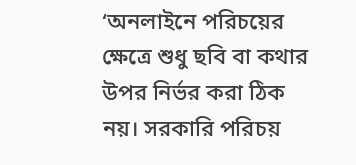‘অনলাইনে পরিচয়ের ক্ষেত্রে শুধু ছবি বা কথার উপর নির্ভর করা ঠিক নয়। সরকারি পরিচয়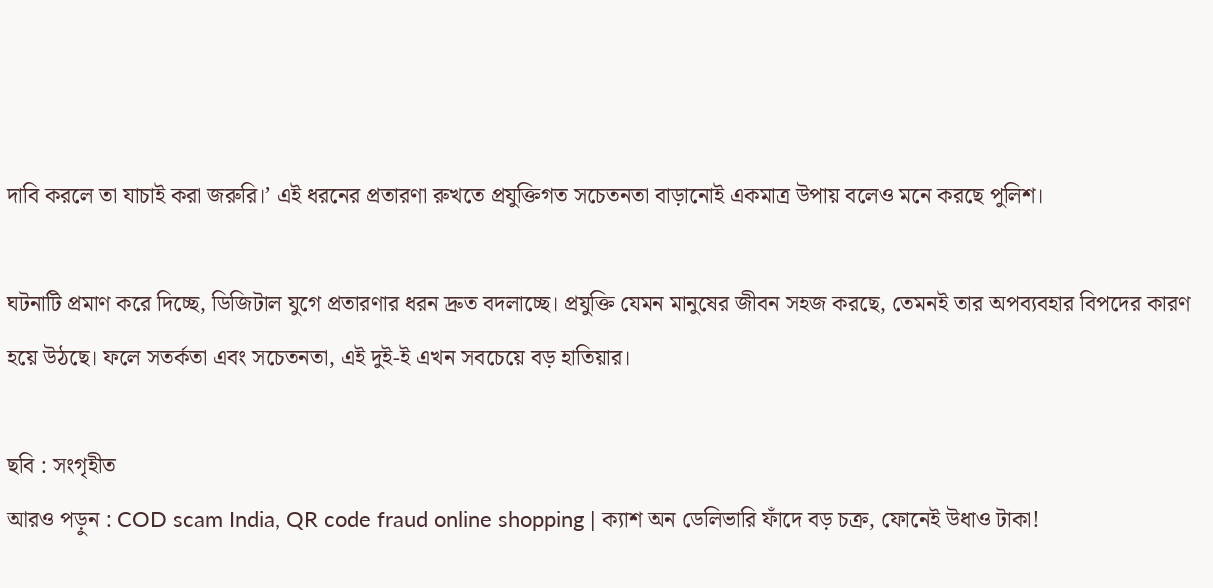দাবি করলে তা যাচাই করা জরুরি।’ এই ধরনের প্রতারণা রুখতে প্রযুক্তিগত সচেতনতা বাড়ানোই একমাত্র উপায় বলেও মনে করছে পুলিশ।

ঘটনাটি প্রমাণ করে দিচ্ছে, ডিজিটাল যুগে প্রতারণার ধরন দ্রুত বদলাচ্ছে। প্রযুক্তি যেমন মানুষের জীবন সহজ করছে, তেমনই তার অপব্যবহার বিপদের কারণ হয়ে উঠছে। ফলে সতর্কতা এবং সচেতনতা, এই দুই-ই এখন সবচেয়ে বড় হাতিয়ার।

ছবি : সংগৃহীত
আরও পড়ুন : COD scam India, QR code fraud online shopping | ক্যাশ অন ডেলিভারি ফাঁদে বড় চক্র, ফোনেই উধাও টাকা!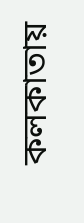কলকাতায়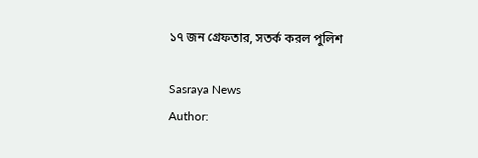১৭ জন গ্রেফতার, সতর্ক করল পুলিশ

Sasraya News
Author: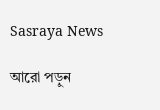Sasraya News

আরো পড়ুন